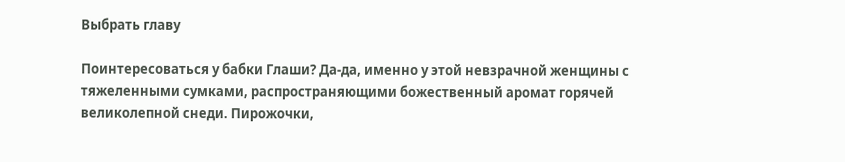Выбрать главу

Поинтересоваться у бабки Глаши? Да-да, именно у этой невзрачной женщины с тяжеленными сумками, распространяющими божественный аромат горячей великолепной снеди. Пирожочки,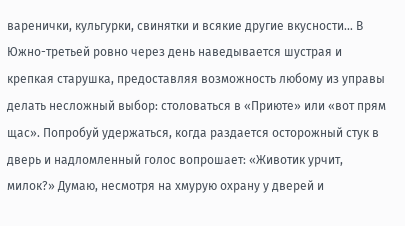варенички, кульгурки, свинятки и всякие другие вкусности… В Южно-третьей ровно через день наведывается шустрая и крепкая старушка, предоставляя возможность любому из управы делать несложный выбор: столоваться в «Приюте» или «вот прям щас». Попробуй удержаться, когда раздается осторожный стук в дверь и надломленный голос вопрошает: «Животик урчит, милок?» Думаю, несмотря на хмурую охрану у дверей и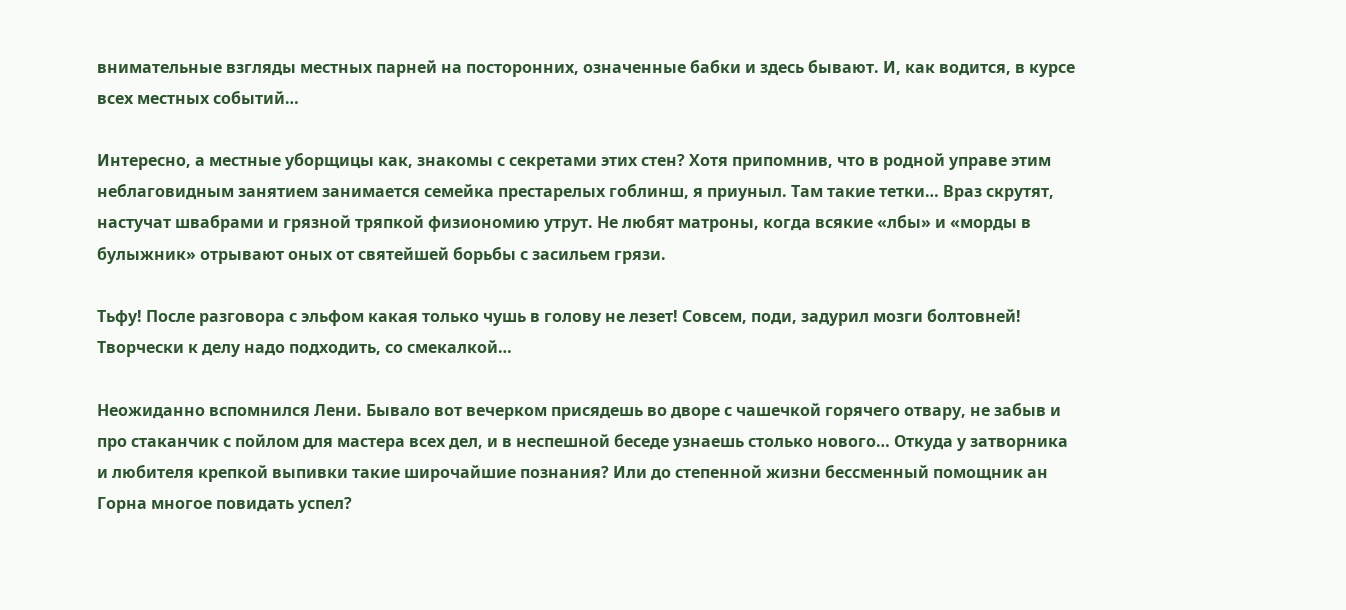внимательные взгляды местных парней на посторонних, означенные бабки и здесь бывают. И, как водится, в курсе всех местных событий…

Интересно, а местные уборщицы как, знакомы с секретами этих стен? Хотя припомнив, что в родной управе этим неблаговидным занятием занимается семейка престарелых гоблинш, я приуныл. Там такие тетки… Враз скрутят, настучат швабрами и грязной тряпкой физиономию утрут. Не любят матроны, когда всякие «лбы» и «морды в булыжник» отрывают оных от святейшей борьбы с засильем грязи.

Тьфу! После разговора с эльфом какая только чушь в голову не лезет! Совсем, поди, задурил мозги болтовней! Творчески к делу надо подходить, со смекалкой…

Неожиданно вспомнился Лени. Бывало вот вечерком присядешь во дворе с чашечкой горячего отвару, не забыв и про стаканчик с пойлом для мастера всех дел, и в неспешной беседе узнаешь столько нового… Откуда у затворника и любителя крепкой выпивки такие широчайшие познания? Или до степенной жизни бессменный помощник ан Горна многое повидать успел?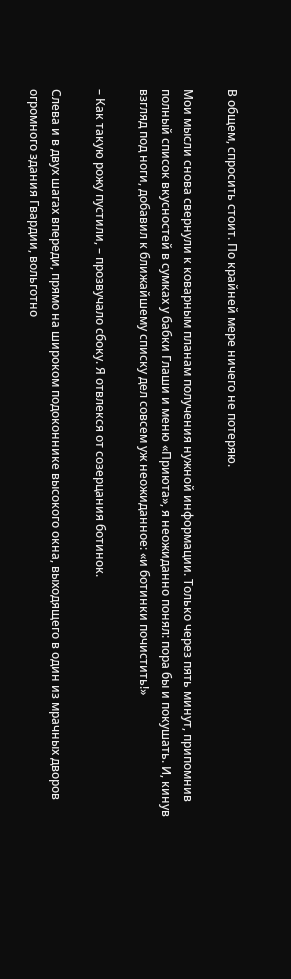В общем, спросить стоит. По крайней мере ничего не потеряю.

Мои мысли снова свернули к коварным планам получения нужной информации. Только через пять минут, припомнив полный список вкусностей в сумках у бабки Глаши и меню «Приюта», я неожиданно понял: пора бы и покушать. И, кинув взгляд под ноги, добавил к ближайшему списку дел совсем уж неожиданное: «и ботинки почистить!»

– Как такую рожу пустили, – прозвучало сбоку. Я отвлекся от созерцания ботинок.

Слева и в двух шагах впереди, прямо на широком подоконнике высокого окна, выходящего в один из мрачных дворов огромного здания Гвардии, вольготно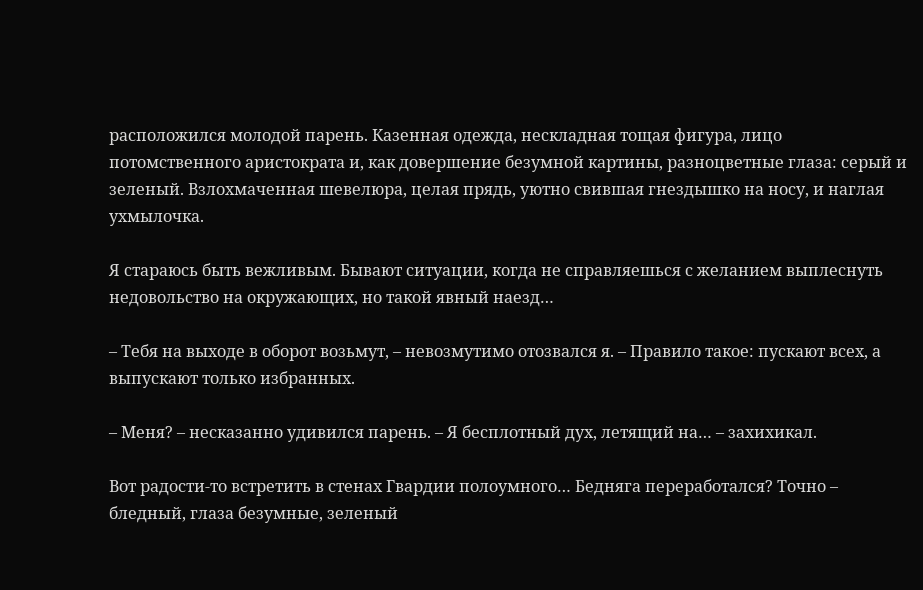расположился молодой парень. Казенная одежда, нескладная тощая фигура, лицо потомственного аристократа и, как довершение безумной картины, разноцветные глаза: серый и зеленый. Взлохмаченная шевелюра, целая прядь, уютно свившая гнездышко на носу, и наглая ухмылочка.

Я стараюсь быть вежливым. Бывают ситуации, когда не справляешься с желанием выплеснуть недовольство на окружающих, но такой явный наезд…

– Тебя на выходе в оборот возьмут, – невозмутимо отозвался я. – Правило такое: пускают всех, а выпускают только избранных.

– Меня? – несказанно удивился парень. – Я бесплотный дух, летящий на… – захихикал.

Вот радости-то встретить в стенах Гвардии полоумного… Бедняга переработался? Точно – бледный, глаза безумные, зеленый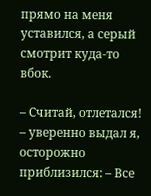прямо на меня уставился, а серый смотрит куда-то вбок.

– Считай, отлетался! – уверенно выдал я, осторожно приблизился: – Все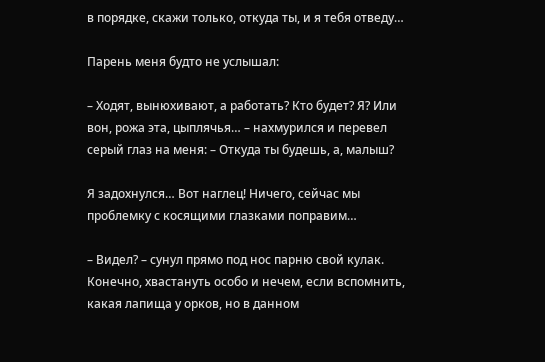в порядке, скажи только, откуда ты, и я тебя отведу…

Парень меня будто не услышал:

– Ходят, вынюхивают, а работать? Кто будет? Я? Или вон, рожа эта, цыплячья… – нахмурился и перевел серый глаз на меня: – Откуда ты будешь, а, малыш?

Я задохнулся… Вот наглец! Ничего, сейчас мы проблемку с косящими глазками поправим…

– Видел? – сунул прямо под нос парню свой кулак. Конечно, хвастануть особо и нечем, если вспомнить, какая лапища у орков, но в данном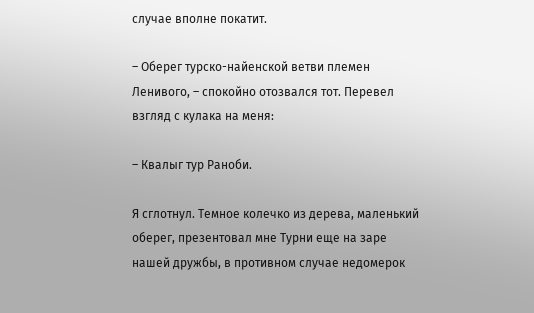случае вполне покатит.

– Оберег турско-найенской ветви племен Ленивого, – спокойно отозвался тот. Перевел взгляд с кулака на меня:

– Квалыг тур Раноби.

Я сглотнул. Темное колечко из дерева, маленький оберег, презентовал мне Турни еще на заре нашей дружбы, в противном случае недомерок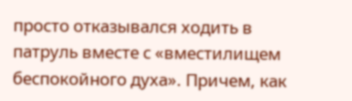просто отказывался ходить в патруль вместе с «вместилищем беспокойного духа». Причем, как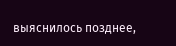выяснилось позднее,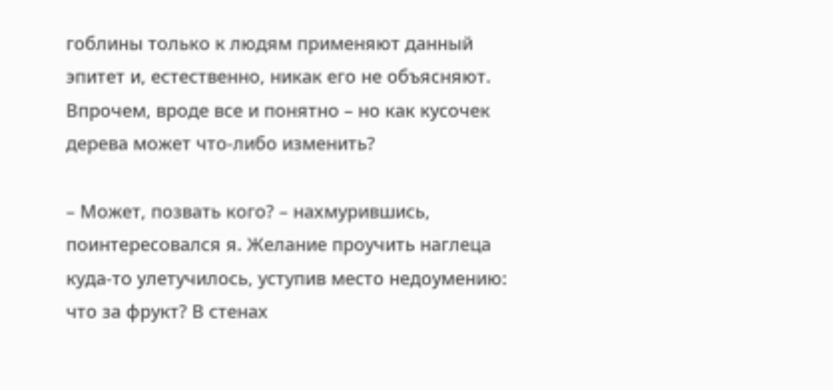гоблины только к людям применяют данный эпитет и, естественно, никак его не объясняют. Впрочем, вроде все и понятно – но как кусочек дерева может что-либо изменить?

– Может, позвать кого? – нахмурившись, поинтересовался я. Желание проучить наглеца куда-то улетучилось, уступив место недоумению: что за фрукт? В стенах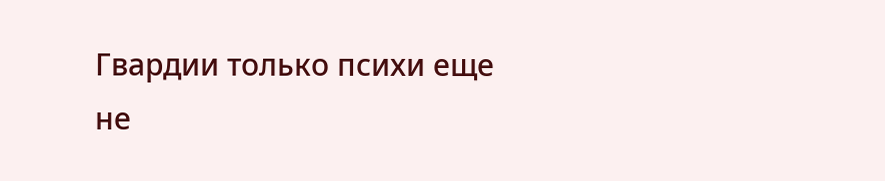Гвардии только психи еще не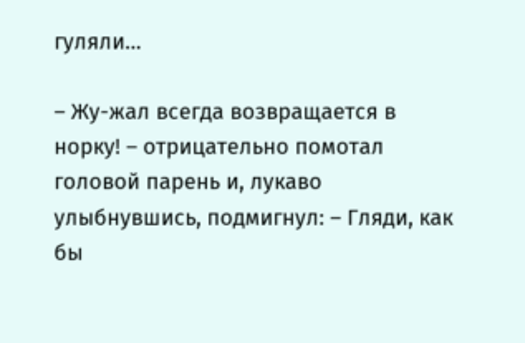гуляли…

– Жу-жал всегда возвращается в норку! – отрицательно помотал головой парень и, лукаво улыбнувшись, подмигнул: – Гляди, как бы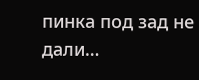пинка под зад не дали…